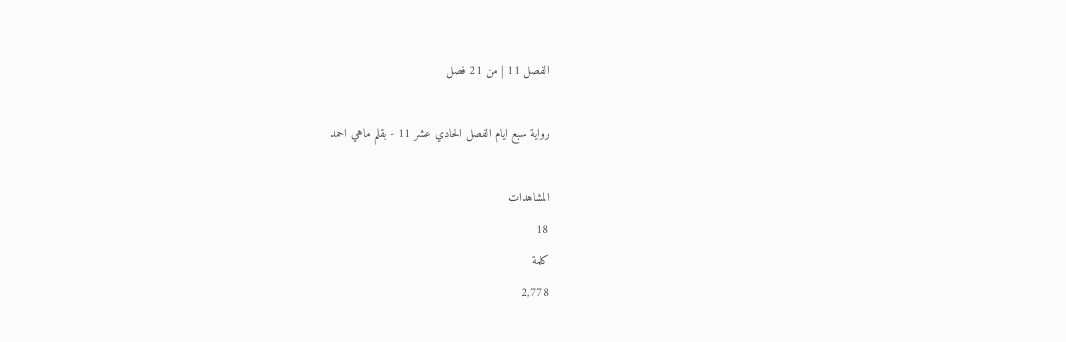الفصل 11 | من 21 فصل

رواية سبع ايام الفصل الحادي عشر 11 - بقلم ماهي احمد

المشاهدات
18
كلمة
2,778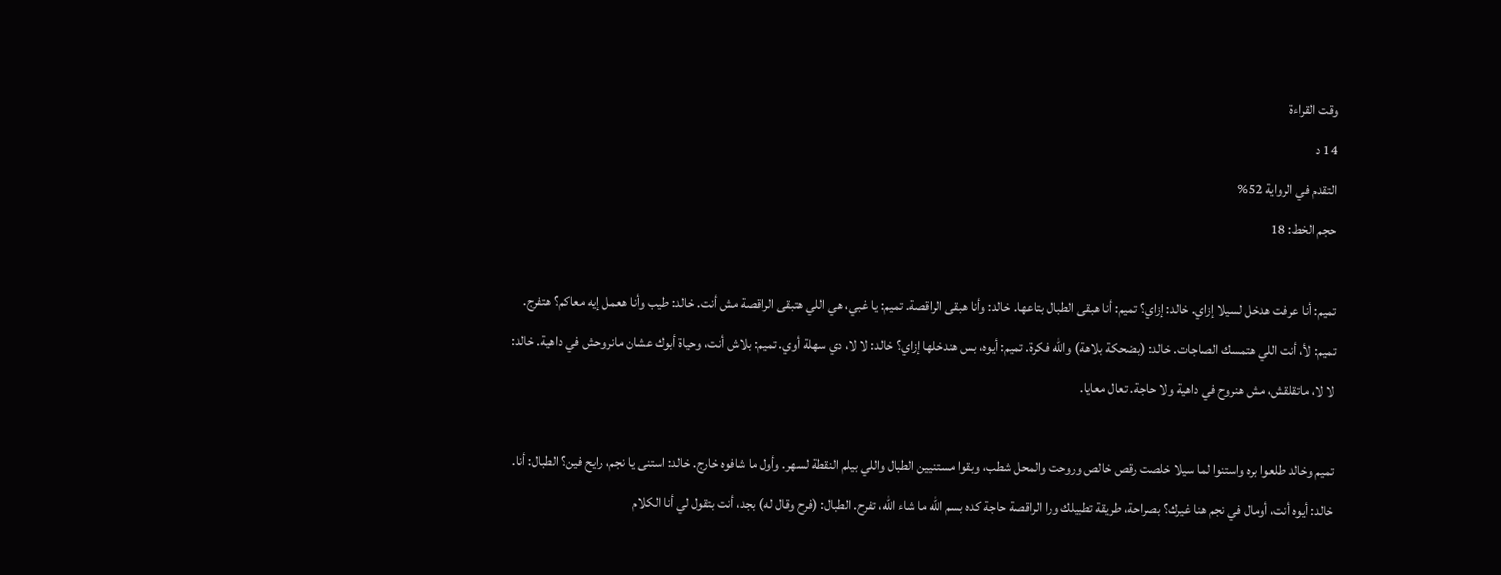وقت القراءة
14 د
التقدم في الرواية 52%
حجم الخط: 18

تميم: أنا عرفت هدخل لسيلا إزاي. خالد: إزاي؟ تميم: أنا هبقى الطبال بتاعها. خالد: وأنا هبقى الراقصة. تميم: يا غبي، هي اللي هتبقى الراقصة مش أنت. خالد: طيب وأنا هعمل إيه معاكم؟ هتفرج. تميم: لأ، أنت اللي هتمسك الصاجات. خالد: (بضحكة بلاهة) والله فكرة. تميم: أيوه، بس هندخلها إزاي؟ خالد: لا لا، دي سهلة أوي. تميم: بلاش أنت، وحياة أبوك عشان مانروحش في داهية. خالد: لا لا، ماتقلقش، مش هنروح في داهية ولا حاجة. تعال معايا.

تميم وخالد طلعوا بره واستنوا لما سيلا خلصت رقص خالص وروحت والمحل شطب، وبقوا مستنيين الطبال واللي بيلم النقطة لسهر. وأول ما شافوه خارج. خالد: استنى يا نجم، رايح فين؟ الطبال: أنا. خالد: أيوه أنت، أومال في نجم هنا غيرك؟ بصراحة، طريقة تطبيلك ورا الراقصة حاجة كده بسم الله ما شاء الله، تفرح. الطبال: (فرح وقال له) بجد، أنت بتقول لي أنا الكلام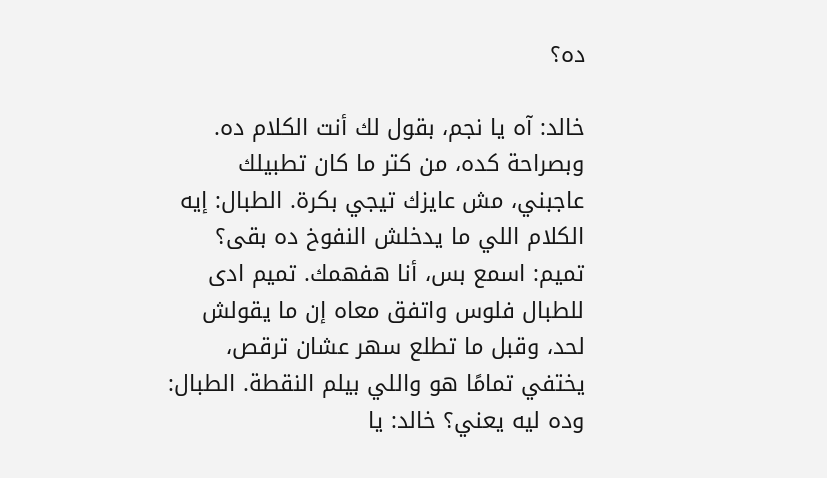ده؟

خالد: آه يا نجم، بقول لك أنت الكلام ده. وبصراحة كده، من كتر ما كان تطبيلك عاجبني، مش عايزك تيجي بكرة. الطبال: إيه الكلام اللي ما يدخلش النفوخ ده بقى؟ تميم: اسمع بس، أنا هفهمك. تميم ادى للطبال فلوس واتفق معاه إن ما يقولش لحد، وقبل ما تطلع سهر عشان ترقص، يختفي تمامًا هو واللي بيلم النقطة. الطبال: وده ليه يعني؟ خالد: يا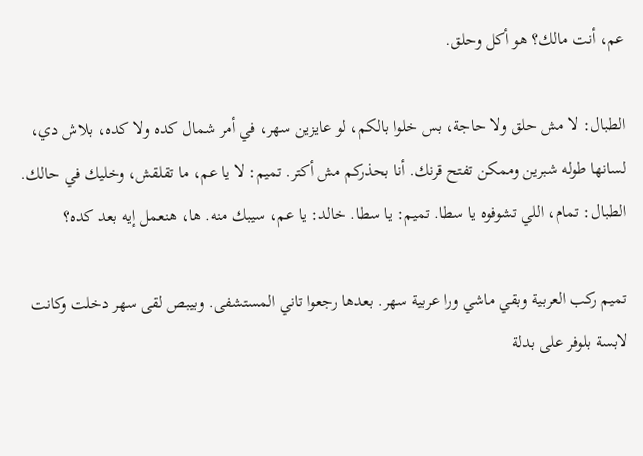عم، أنت مالك؟ هو أكل وحلق.

الطبال: لا مش حلق ولا حاجة، بس خلوا بالكم، لو عايزين سهر، في أمر شمال كده ولا كده، بلاش دي، لسانها طوله شبرين وممكن تفتح قرنك. أنا بحذركم مش أكتر. تميم: لا يا عم، ما تقلقش، وخليك في حالك. الطبال: تمام، اللي تشوفوه يا سطا. تميم: يا سطا. خالد: يا عم، سيبك منه. ها، هنعمل إيه بعد كده؟

تميم ركب العربية وبقي ماشي ورا عربية سهر. بعدها رجعوا تاني المستشفى. وبيبص لقى سهر دخلت وكانت لابسة بلوفر على بدلة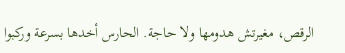الرقص، مغيرتش هدومها ولا حاجة. الحارس أخدها بسرعة وركبوا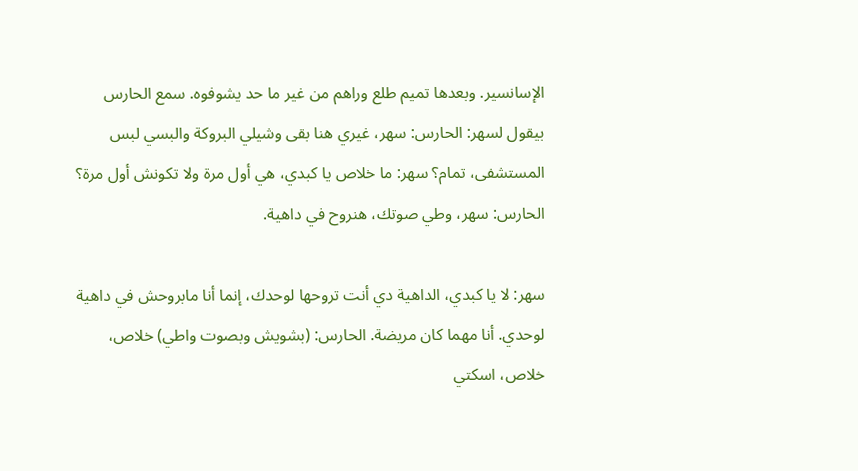الإسانسير. وبعدها تميم طلع وراهم من غير ما حد يشوفوه. سمع الحارس بيقول لسهر: الحارس: سهر، غيري هنا بقى وشيلي البروكة والبسي لبس المستشفى، تمام؟ سهر: ما خلاص يا كبدي، هي أول مرة ولا تكونش أول مرة؟ الحارس: سهر، وطي صوتك، هنروح في داهية.

سهر: لا يا كبدي، الداهية دي أنت تروحها لوحدك، إنما أنا مابروحش في داهية لوحدي. أنا مهما كان مريضة. الحارس: (بشويش وبصوت واطي) خلاص، خلاص، اسكتي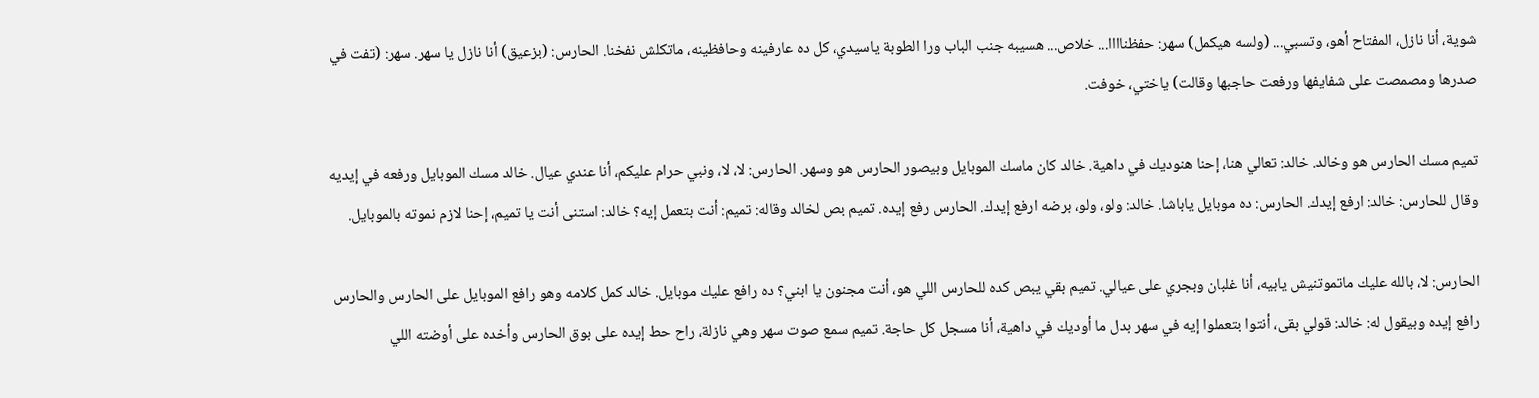شوية، أنا نازل، المفتاح أهو، وتسبي... (ولسه هيكمل) سهر: حفظناااا... خلاص... هسيبه جنب الباب ورا الطوبة ياسيدي، كل ده عارفينه وحافظينه، ماتكلش نفخنا. الحارس: (بزعيق) أنا نازل يا سهر. سهر: (تفت في صدرها ومصمصت على شفايفها ورفعت حاجبها وقالت) ياختي، خوفت.

تميم مسك الحارس هو وخالد. خالد: تعالي هنا، إحنا هنوديك في داهية. خالد كان ماسك الموبايل وبيصور الحارس هو وسهر. الحارس: لا، لا، ونبي حرام عليكم، أنا عندي عيال. خالد مسك الموبايل ورفعه في إيديه وقال للحارس: خالد: ارفع إيدك. الحارس: ده موبايل ياباشا. خالد: ولو، ولو، برضه ارفع إيدك. الحارس رفع إيده. تميم بص لخالد وقاله: تميم: أنت بتعمل إيه؟ خالد: استنى أنت يا تميم، إحنا لازم نموته بالموبايل.

الحارس: لا، بالله عليك ماتموتنيش يابيه، أنا غلبان وبجري على عيالي. تميم بقي يبص كده للحارس اللي هو، أنت مجنون يا ابني؟ ده رافع عليك موبايل. خالد كمل كلامه وهو رافع الموبايل على الحارس والحارس رافع إيده وبيقول له: خالد: قولي بقى، أنتوا بتعملوا إيه في سهر بدل ما أوديك في داهية، أنا مسجل كل حاجة. تميم سمع صوت سهر وهي نازلة، راح حط إيده على بوق الحارس وأخده على أوضته اللي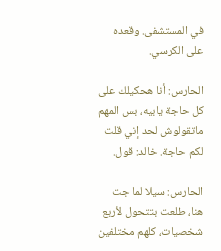في المستشفى. وقعده على الكرسي.

الحارس: أنا هحكيلك على كل حاجة يابيه، بس المهم ماتقولوش لحد إني قلت لكم حاجة. خالد: قول.

الحارس: سيلا لما جت هنا، طلعت بتتحول لأربع شخصيات، كلهم مختلفين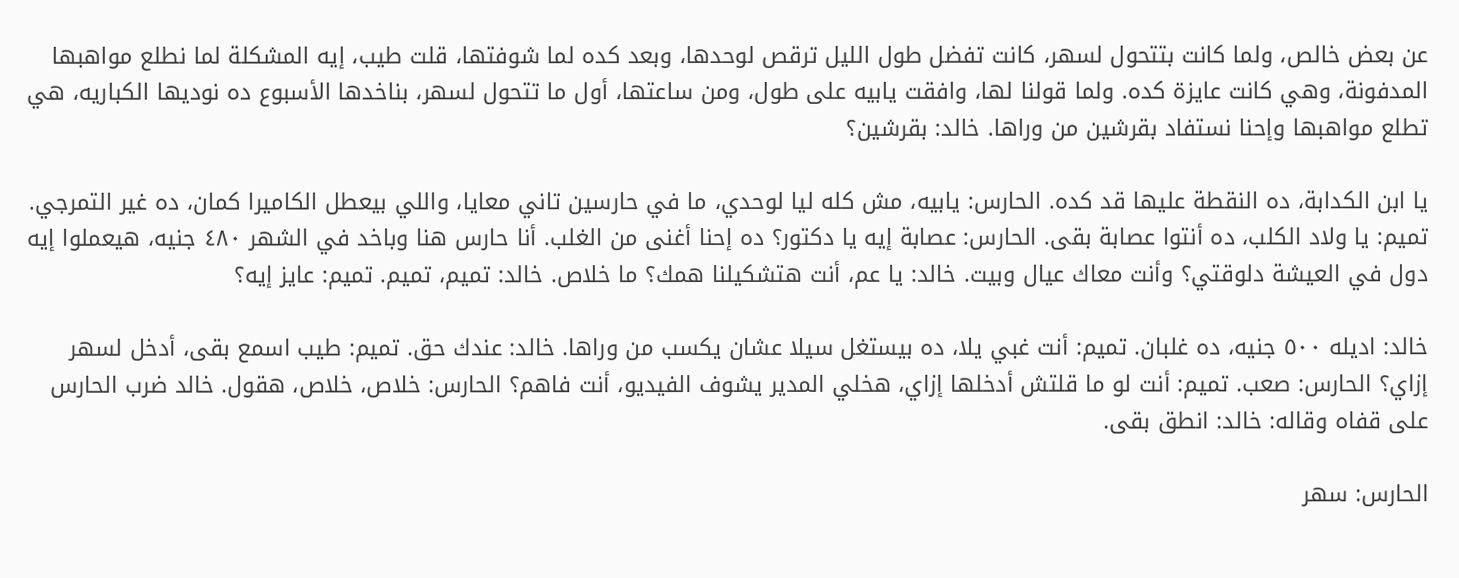عن بعض خالص، ولما كانت بتتحول لسهر، كانت تفضل طول الليل ترقص لوحدها، وبعد كده لما شوفتها، قلت طيب، إيه المشكلة لما نطلع مواهبها المدفونة، وهي كانت عايزة كده. ولما قولنا لها، وافقت يابيه على طول، ومن ساعتها، أول ما تتحول لسهر، بناخدها الأسبوع ده نوديها الكباريه، هي تطلع مواهبها وإحنا نستفاد بقرشين من وراها. خالد: بقرشين؟

يا ابن الكدابة، ده النقطة عليها قد كده. الحارس: يابيه، مش كله ليا لوحدي، ما في حارسين تاني معايا، واللي بيعطل الكاميرا كمان، ده غير التمرجي. تميم: يا ولاد الكلب، ده أنتوا عصابة بقى. الحارس: عصابة إيه يا دكتور؟ ده إحنا أغنى من الغلب. أنا حارس هنا وباخد في الشهر ٤٨٠ جنيه، هيعملوا إيه دول في العيشة دلوقتي؟ وأنت معاك عيال وبيت. خالد: يا عم، أنت هتشكيلنا همك؟ ما خلاص. خالد: تميم، تميم. تميم: عايز إيه؟

خالد: اديله ٥٠٠ جنيه، ده غلبان. تميم: أنت غبي يلا، ده بيستغل سيلا عشان يكسب من وراها. خالد: عندك حق. تميم: طيب اسمع بقى، أدخل لسهر إزاي؟ الحارس: صعب. تميم: أنت لو ما قلتش أدخلها إزاي، هخلي المدير يشوف الفيديو، أنت فاهم؟ الحارس: خلاص، خلاص، هقول. خالد ضرب الحارس على قفاه وقاله: خالد: انطق بقى.

الحارس: سهر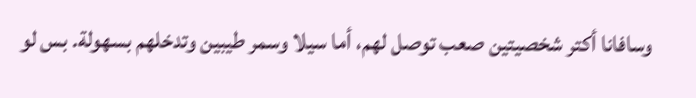وسافانا أكتر شخصيتين صعب توصل لهم، أما سيلا وسمر طيبين وتدخلهم بسهولة. بس لو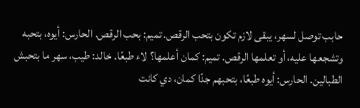حابب توصل لسهر، يبقى لازم تكون بتحب الرقص. تميم: بحب الرقص. الحارس: أيوه، بتحبه وتشجعها عليه، أو تعلمها الرقص. تميم: كمان أعلمها؟ لاء طبعًا. خالد: طيب، سهر ما بتحبش الطبالين. الحارس: أيوه طبعًا، بتحبهم جدًا كمان، دي كانت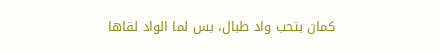كمان بتحب واد طبال، بس لما الواد لقاها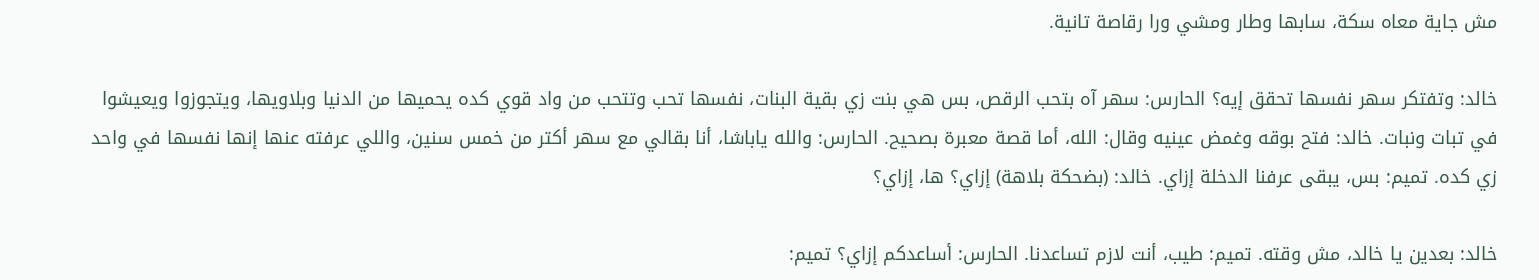مش جاية معاه سكة، سابها وطار ومشي ورا رقاصة تانية.

خالد: وتفتكر سهر نفسها تحقق إيه؟ الحارس: سهر آه بتحب الرقص، بس هي بنت زي بقية البنات، نفسها تحب وتتحب من واد قوي كده يحميها من الدنيا وبلاويها، ويتجوزوا ويعيشوا في تبات ونبات. خالد: فتح بوقه وغمض عينيه وقال: الله، أما قصة معبرة بصحيح. الحارس: والله ياباشا، أنا بقالي مع سهر أكتر من خمس سنين، واللي عرفته عنها إنها نفسها في واحد زي كده. تميم: بس، يبقى عرفنا الدخلة إزاي. خالد: (بضحكة بلاهة) إزاي؟ ها، إزاي؟

خالد: بعدين يا خالد، مش وقته. تميم: طيب، أنت لازم تساعدنا. الحارس: أساعدكم إزاي؟ تميم: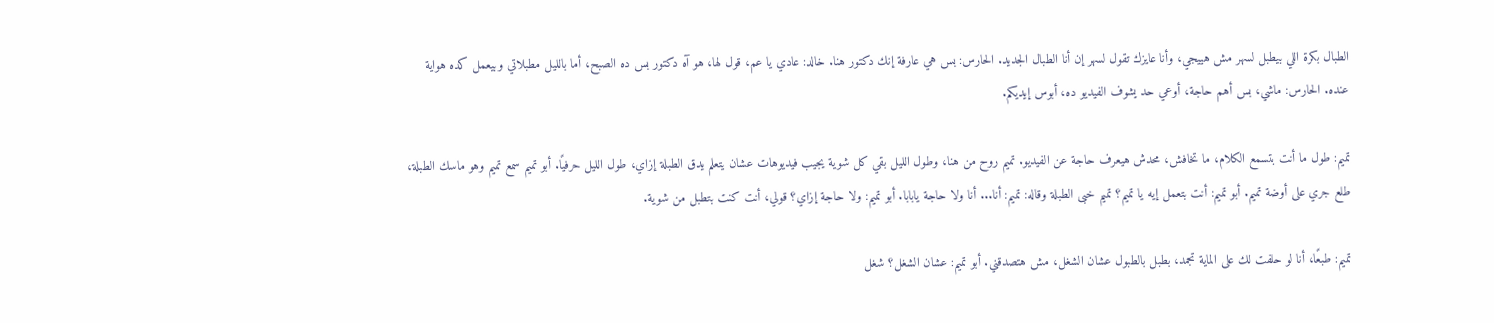الطبال بكرة اللي بيطبل لسهر مش هييجي، وأنا عايزك تقول لسهر إن أنا الطبال الجديد. الحارس: بس هي عارفة إنك دكتور هنا. خالد: عادي يا عم، قول لها، هو آه دكتور بس ده الصبح، أما بالليل مطبلاتي وبيعمل كده هواية عنده. الحارس: ماشي، بس أهم حاجة، أوعي حد يشوف الفيديو ده، أبوس إيديكم.

تميم: طول ما أنت بتسمع الكلام، ما تخافش، محدش هيعرف حاجة عن الفيديو. تميم روح من هنا، وطول الليل بقي كل شوية يجيب فيديوهات عشان يتعلم يدق الطبلة إزاي، طول الليل حرفيًا. أبو تميم سمع تميم وهو ماسك الطبلة، طلع جري على أوضة تميم. أبو تميم: أنت بتعمل إيه يا تميم؟ تميم خبى الطبلة وقاله: تميم: أنا... أنا ولا حاجة يابابا. أبو تميم: ولا حاجة إزاي؟ قولي، أنت كنت بتطبل من شوية.

تميم: طبعًا، أنا لو حلفت لك على الماية تجمد، بطبل بالطبول عشان الشغل، مش هتصدقني. أبو تميم: عشان الشغل؟ شغل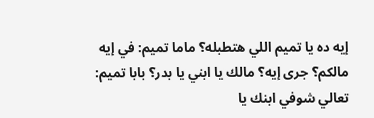إيه ده يا تميم اللي هتطبله؟ ماما تميم: في إيه مالكم؟ جرى إيه؟ مالك يا ابني يا بدر؟ بابا تميم: تعالي شوفي ابنك يا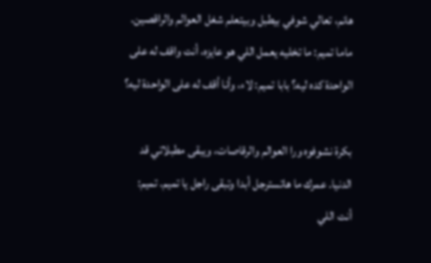هانم، تعالي شوفي بيطبل وبيتعلم شغل العوالم والراقصين. ماما تميم: ما تخليه يعمل اللي هو عايزه، أنت واقف له على الواحدة كده ليه؟ بابا تميم: لاء، وأنا أقف له على الواحدة ليه؟

بكرة نشوفوه ورا العوالم والرقاصات، ويبقى مطبلاتي قد الدنيا. عمرك ما هاتسترجل أبدا وتبقى راجل يا تميم. تميم: أنت اللي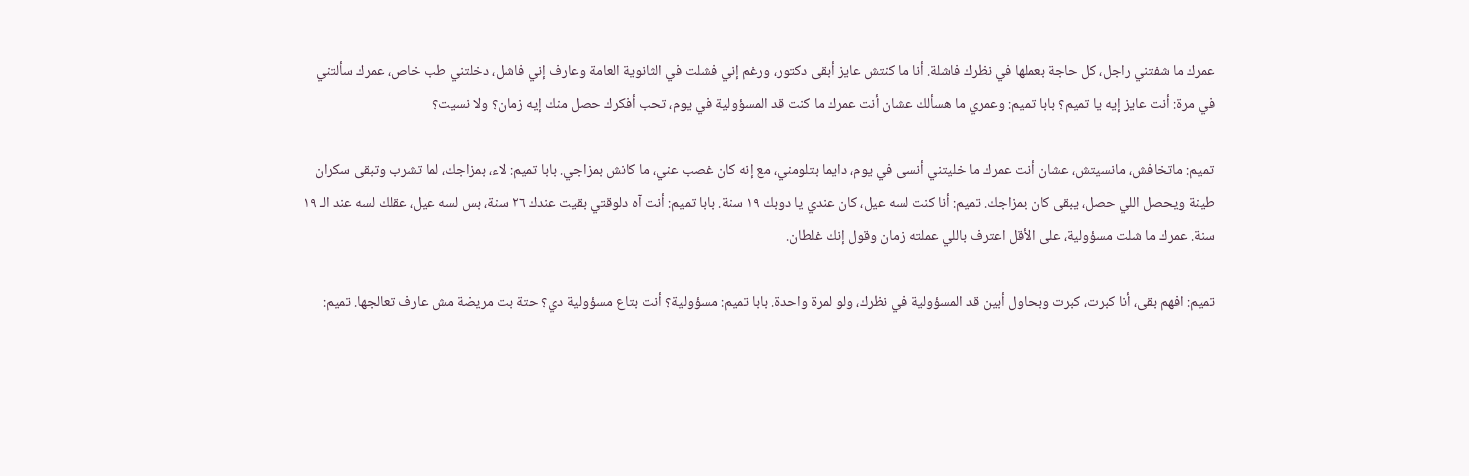عمرك ما شفتني راجل، كل حاجة بعملها في نظرك فاشلة. أنا ما كنتش عايز أبقى دكتور، ورغم إني فشلت في الثانوية العامة وعارف إني فاشل، دخلتني طب خاص، عمرك سألتني في مرة: أنت عايز إيه يا تميم؟ بابا تميم: وعمري ما هسألك عشان أنت عمرك ما كنت قد المسؤولية في يوم، تحب أفكرك حصل منك إيه زمان؟ ولا نسيت؟

تميم: ماتخافش، مانسيتش، عشان أنت عمرك ما خليتني أنسى في يوم، دايما بتلومني، مع إنه كان غصب عني، ما كانش بمزاجي. بابا تميم: لاء، بمزاجك، لما تشرب وتبقى سكران طينة ويحصل اللي حصل، يبقى كان بمزاجك. تميم: أنا كنت لسه عيل، كان عندي يا دوبك ١٩ سنة. بابا تميم: أنت آه دلوقتي بقيت عندك ٢٦ سنة، بس لسه عيل، عقلك لسه عند الـ ١٩ سنة. عمرك ما شلت مسؤولية، على الأقل اعترف باللي عملته زمان وقول إنك غلطان.

تميم: افهم بقى، أنا كبرت، كبرت وبحاول أبين قد المسؤولية في نظرك، ولو لمرة واحدة. بابا تميم: مسؤولية؟ أنت بتاع مسؤولية دي؟ حتة بت مريضة مش عارف تعالجها. تميم: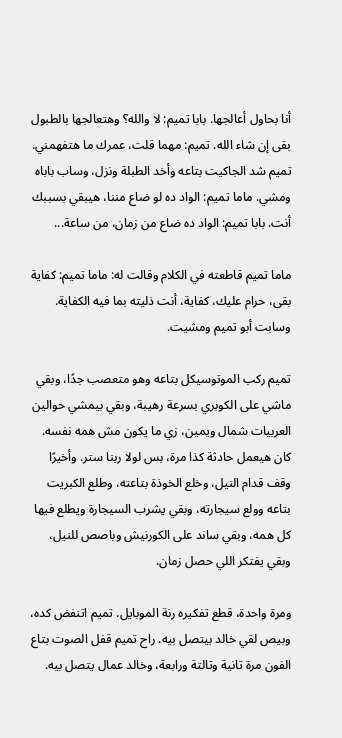أنا بحاول أعالجها. بابا تميم: لا والله؟ وهتعالجها بالطبول بقى إن شاء الله. تميم: مهما قلت، عمرك ما هتفهمني. تميم شد الجاكيت بتاعه وأخد الطبلة ونزل، وساب باباه ومشي. ماما تميم: الواد ده لو ضاع مننا، هيبقي بسببك أنت. بابا تميم: الواد ده ضاع من زمان، من ساعة...

ماما تميم قاطعته في الكلام وقالت له: ماما تميم: كفاية بقى، حرام عليك، كفاية، أنت ذليته بما فيه الكفاية. وسابت أبو تميم ومشيت.

تميم ركب الموتوسيكل بتاعه وهو متعصب جدًا، وبقي ماشي على الكوبري بسرعة رهيبة، وبقي بيمشي حوالين العربيات شمال ويمين، زي ما يكون مش همه نفسه. كان هيعمل حادثة كذا مرة، بس لولا ربنا ستر. وأخيرًا وقف قدام النيل، وخلع الخوذة بتاعته، وطلع الكبريت بتاعه وولع سيجارته، وبقي يشرب السيجارة ويطلع فيها كل همه، وبقي ساند على الكورنيش وباصص للنيل، وبقي يفتكر اللي حصل زمان.

ومرة واحدة، قطع تفكيره رنة الموبايل. تميم اتنفض كده، وبيص لقي خالد بيتصل بيه. راح تميم قفل الصوت بتاع الفون مرة تانية وتالتة ورابعة، وخالد عمال يتصل بيه.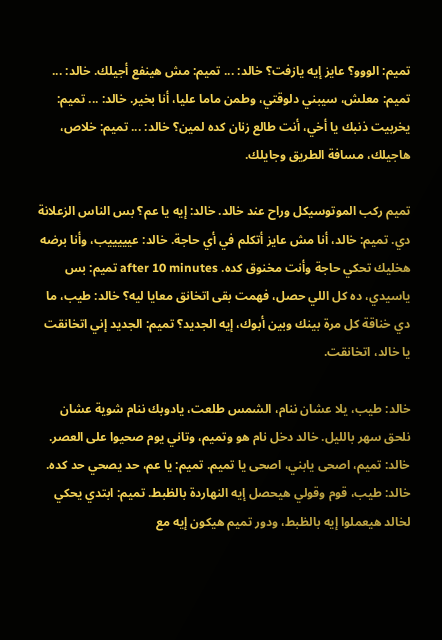تميم: الووو؟ عايز إيه يازفت؟ خالد: ... تميم: مش هينفع أجيلك. خالد: ... تميم: معلش، سيبني دلوقتي، وطمن ماما عليا، أنا بخير. خالد: ... تميم: يخربيت ذنبك يا أخي، أنت طالع زنان كده لمين؟ خالد: ... تميم: خلاص، هاجيلك، مسافة الطريق وجايلك.

تميم ركب الموتوسيكل وراح عند خالد. خالد: إيه يا عم؟ بس الناس الزعلانة دي. تميم: خالد، أنا مش عايز أتكلم في أي حاجة. خالد: عيييييب، وأنا برضه هخليك تحكي حاجة وأنت مخنوق كده. after 10 minutes تميم: بس ياسيدي، ده كل اللي حصل، فهمت بقى اتخانق معايا ليه؟ خالد: طيب، ما دي خناقة كل مرة بينك وبين أبوك، إيه الجديد؟ تميم: الجديد إني اتخانقت يا خالد، اتخانقت.

خالد: طيب، يلا عشان ننام، الشمس طلعت، يادوبك ننام شوية عشان نلحق سهر بالليل. خالد دخل نام هو وتميم، وتاني يوم صحيوا على العصر. خالد: تميم، اصحى يابني، اصحى يا تميم. تميم: يا عم، حد يصحي حد كده. خالد: طيب، قوم وقولي هيحصل إيه النهاردة بالظبط. تميم: ابتدي يحكي لخالد هيعملوا إيه بالظبط، ودور تميم هيكون إيه مع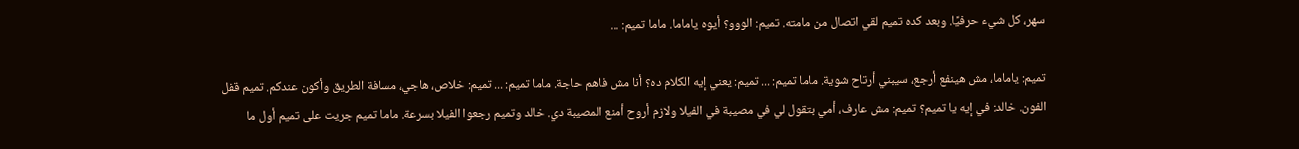سهر، كل شيء حرفيًا. وبعد كده تميم لقي اتصال من مامته. تميم: الووو؟ أيوه ياماما. ماما تميم: ...

تميم: ياماما، مش هينفع أرجع، سيبني أرتاح شوية. ماما تميم: ... تميم: يعني إيه الكلام ده؟ أنا مش فاهم حاجة. ماما تميم: ... تميم: خلاص، هاجي، مسافة الطريق وأكون عندكم. تميم قفل الفون. خالد: في إيه يا تميم؟ تميم: مش عارف، أمي بتقول لي في مصيبة في الفيلا ولازم أروح أمنع المصيبة دي. خالد وتميم رجعوا الفيلا بسرعة. ماما تميم جريت على تميم أول ما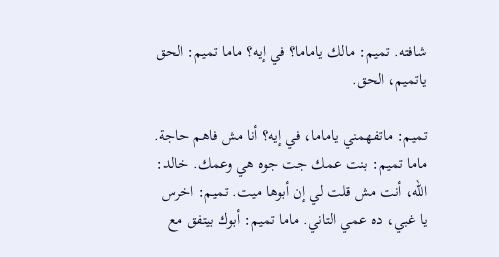شافته. تميم: مالك ياماما؟ في إيه؟ ماما تميم: الحق ياتميم، الحق.

تميم: ماتفهمني ياماما، في إيه؟ أنا مش فاهم حاجة. ماما تميم: بنت عمك جت جوه هي وعمك. خالد: الله، أنت مش قلت لي إن أبوها ميت. تميم: اخرس يا غبي، ده عمي التاني. ماما تميم: أبوك بيتفق مع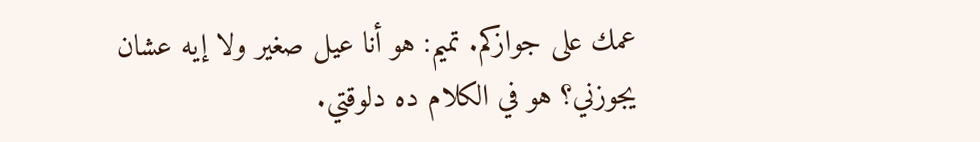عمك على جوازكم. تميم: هو أنا عيل صغير ولا إيه عشان يجوزني؟ هو في الكلام ده دلوقتي.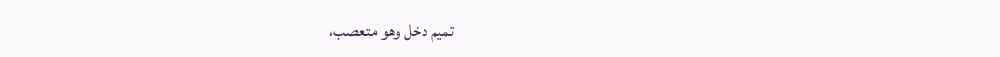تميم دخل وهو متعصب،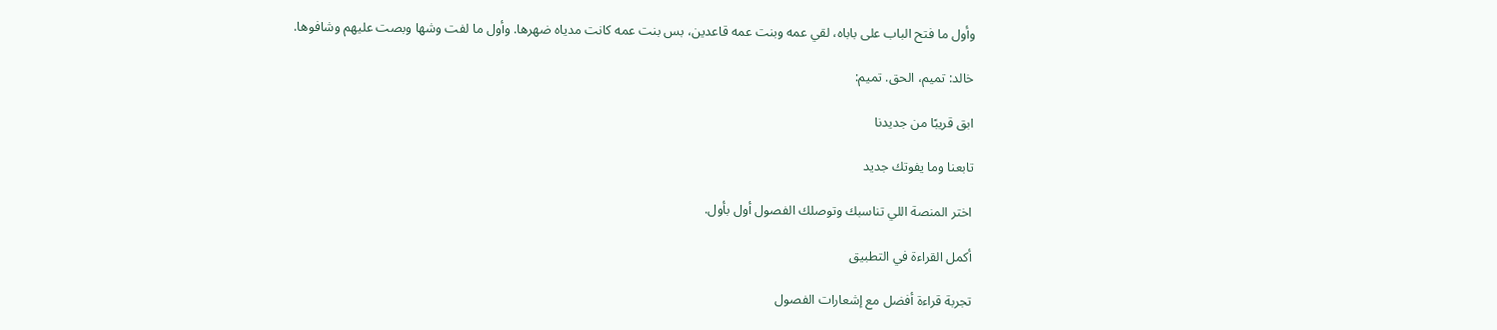وأول ما فتح الباب على باباه، لقي عمه وبنت عمه قاعدين، بس بنت عمه كانت مدياه ضهرها. وأول ما لفت وشها وبصت عليهم وشافوها.

خالد: تميم، الحق. تميم:

ابق قريبًا من جديدنا

تابعنا وما يفوتك جديد

اختر المنصة اللي تناسبك وتوصلك الفصول أول بأول.

أكمل القراءة في التطبيق

تجربة قراءة أفضل مع إشعارات الفصول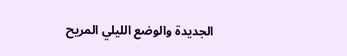الجديدة والوضع الليلي المريح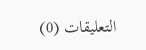التعليقات (0)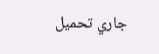جاري تحميل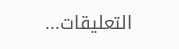التعليقات...